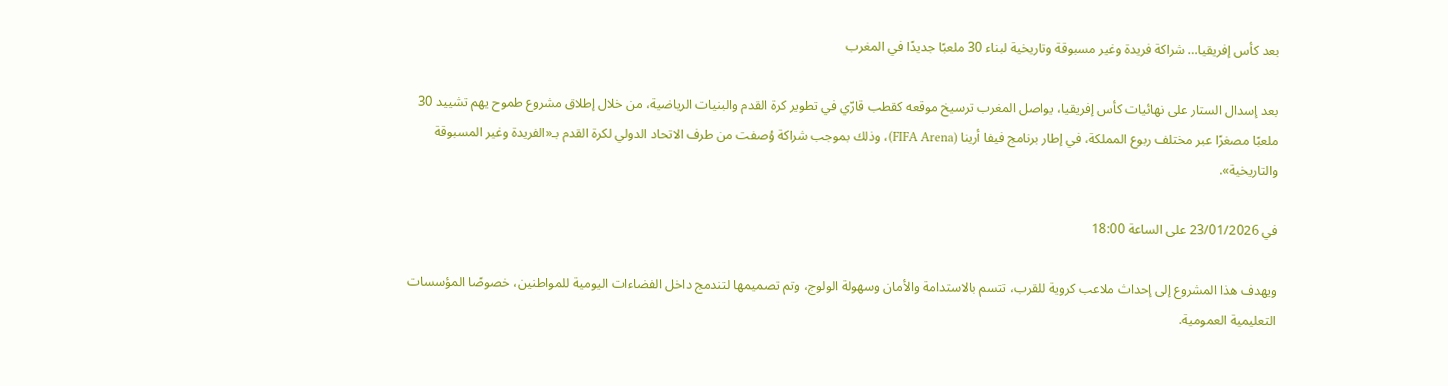بعد كأس إفريقيا… شراكة فريدة وغير مسبوقة وتاريخية لبناء 30 ملعبًا جديدًا في المغرب

بعد إسدال الستار على نهائيات كأس إفريقيا، يواصل المغرب ترسيخ موقعه كقطب قارّي في تطوير كرة القدم والبنيات الرياضية، من خلال إطلاق مشروع طموح يهم تشييد 30 ملعبًا مصغرًا عبر مختلف ربوع المملكة، في إطار برنامج فيفا أرينا (FIFA Arena)، وذلك بموجب شراكة وُصفت من طرف الاتحاد الدولي لكرة القدم بـ«الفريدة وغير المسبوقة والتاريخية».

في 23/01/2026 على الساعة 18:00

ويهدف هذا المشروع إلى إحداث ملاعب كروية للقرب، تتسم بالاستدامة والأمان وسهولة الولوج، وتم تصميمها لتندمج داخل الفضاءات اليومية للمواطنين، خصوصًا المؤسسات التعليمية العمومية.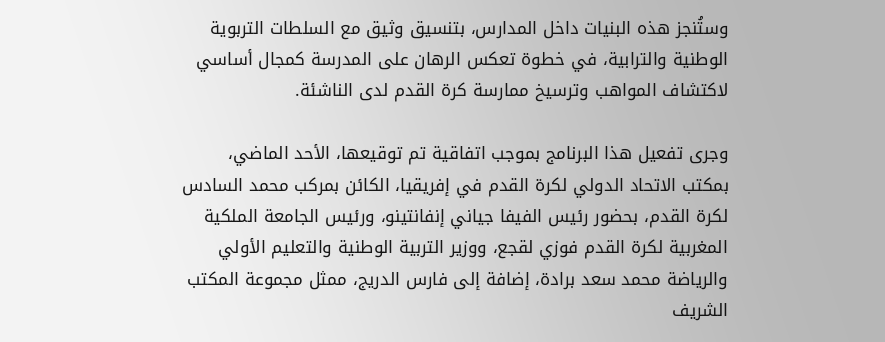وستُنجز هذه البنيات داخل المدارس، بتنسيق وثيق مع السلطات التربوية الوطنية والترابية، في خطوة تعكس الرهان على المدرسة كمجال أساسي لاكتشاف المواهب وترسيخ ممارسة كرة القدم لدى الناشئة.

وجرى تفعيل هذا البرنامج بموجب اتفاقية تم توقيعها، الأحد الماضي، بمكتب الاتحاد الدولي لكرة القدم في إفريقيا، الكائن بمركب محمد السادس لكرة القدم، بحضور رئيس الفيفا جياني إنفانتينو، ورئيس الجامعة الملكية المغربية لكرة القدم فوزي لقجع، ووزير التربية الوطنية والتعليم الأولي والرياضة محمد سعد برادة، إضافة إلى فارس الدريج، ممثل مجموعة المكتب الشريف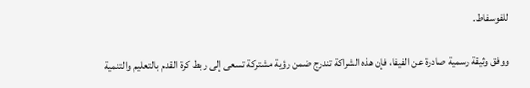للفوسفاط.

ووفق وثيقة رسمية صادرة عن الفيفا، فإن هذه الشراكة تندرج ضمن رؤية مشتركة تسعى إلى ربط كرة القدم بالتعليم والتنمية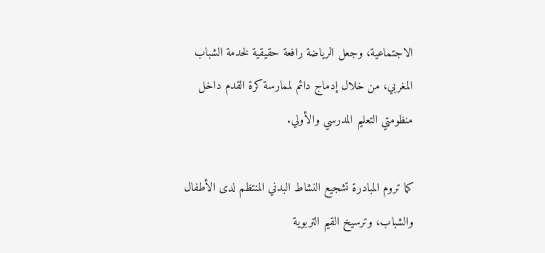الاجتماعية، وجعل الرياضة رافعة حقيقية لخدمة الشباب المغربي، من خلال إدماج دائم لممارسة كرة القدم داخل منظومتي التعليم المدرسي والأولي.

كما تروم المبادرة تشجيع النشاط البدني المنتظم لدى الأطفال والشباب، وترسيخ القيم التربوية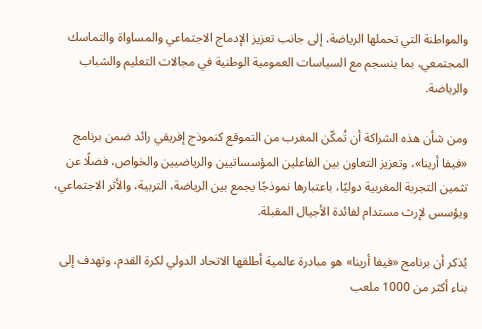والمواطنة التي تحملها الرياضة، إلى جانب تعزيز الإدماج الاجتماعي والمساواة والتماسك المجتمعي، بما ينسجم مع السياسات العمومية الوطنية في مجالات التعليم والشباب والرياضة.

ومن شأن هذه الشراكة أن تُمكّن المغرب من التموقع كنموذج إفريقي رائد ضمن برنامج «فيفا أرينا»، وتعزيز التعاون بين الفاعلين المؤسساتيين والرياضيين والخواص، فضلًا عن تثمين التجربة المغربية دوليًا، باعتبارها نموذجًا يجمع بين الرياضة، التربية، والأثر الاجتماعي، ويؤسس لإرث مستدام لفائدة الأجيال المقبلة.

يُذكر أن برنامج «فيفا أرينا» هو مبادرة عالمية أطلقها الاتحاد الدولي لكرة القدم، وتهدف إلى بناء أكثر من 1000 ملعب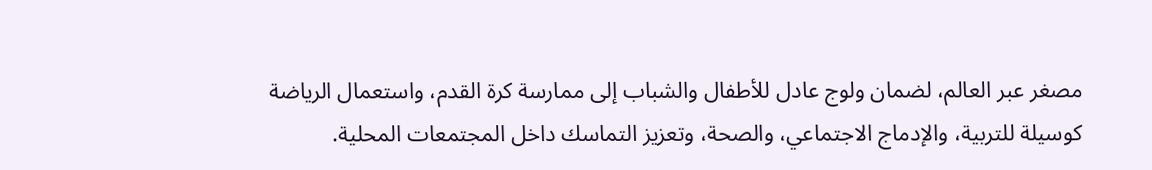مصغر عبر العالم، لضمان ولوج عادل للأطفال والشباب إلى ممارسة كرة القدم، واستعمال الرياضة كوسيلة للتربية، والإدماج الاجتماعي، والصحة، وتعزيز التماسك داخل المجتمعات المحلية.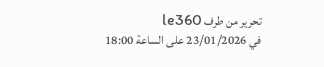تحرير من طرف le360
في 23/01/2026 على الساعة 18:00